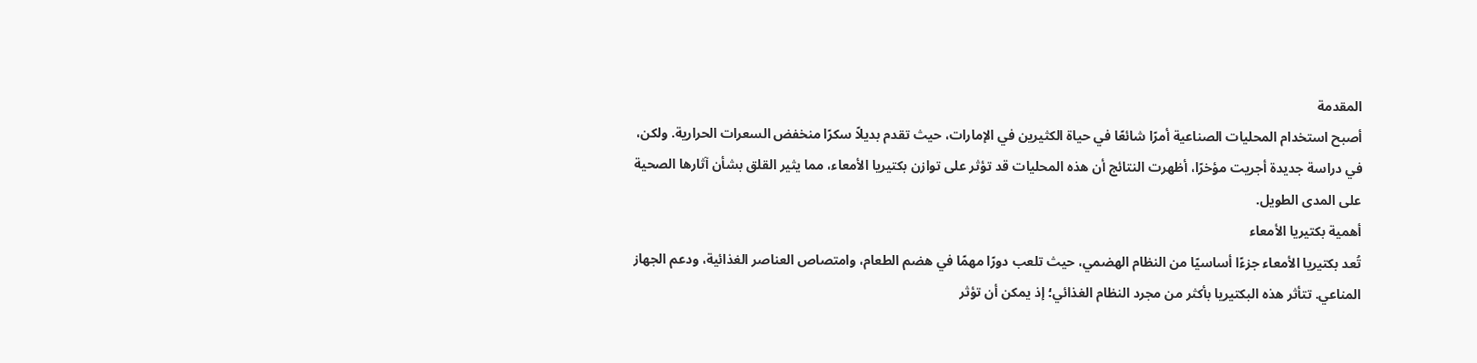المقدمة
أصبح استخدام المحليات الصناعية أمرًا شائعًا في حياة الكثيرين في الإمارات، حيث تقدم بديلاً سكرًا منخفض السعرات الحرارية. ولكن، في دراسة جديدة أجريت مؤخرًا، أظهرت النتائج أن هذه المحليات قد تؤثر على توازن بكتيريا الأمعاء، مما يثير القلق بشأن آثارها الصحية على المدى الطويل.
أهمية بكتيريا الأمعاء
تُعد بكتيريا الأمعاء جزءًا أساسيًا من النظام الهضمي، حيث تلعب دورًا مهمًا في هضم الطعام، وامتصاص العناصر الغذائية، ودعم الجهاز المناعي. تتأثر هذه البكتيريا بأكثر من مجرد النظام الغذائي؛ إذ يمكن أن تؤثر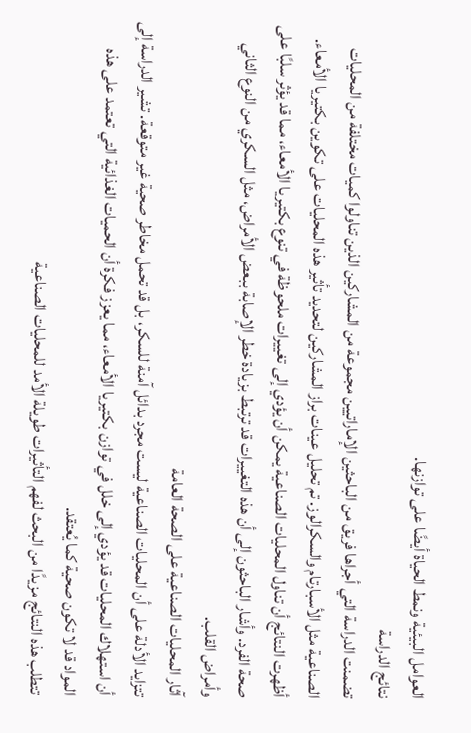العوامل البيئية ونمط الحياة أيضًا على توازنها.
نتائج الدراسة
تضمنت الدراسة التي أجراها فريق من الباحثين الإماراتيين مجموعة من المشاركين الذين تناولوا كميات مختلفة من المحليات الصناعية مثل الأسبارتام والسكرالوز. تم تحليل عينات براز المشاركين لتحديد تأثير هذه المحليات على تكوين بكتيريا الأمعاء.
أظهرت النتائج أن تناول المحليات الصناعية يمكن أن يؤدي إلى تغييرات ملحوظة في تنوع بكتيريا الأمعاء، مما قد يؤثر سلبًا على صحة الفرد. وأشار الباحثون إلى أن هذه التغييرات قد ترتبط بزيادة خطر الإصابة ببعض الأمراض، مثل السكري من النوع الثاني وأمراض القلب.
آثار المحليات الصناعية على الصحة العامة
تتزايد الأدلة على أن المحليات الصناعية ليست مجرد بدائل آمنة للسكر، بل قد تحمل مخاطر صحية غير متوقعة. تشير الدراسة إلى أن استهلاك المحليات قد يؤدي إلى خلل في توازن بكتيريا الأمعاء، مما يعزز فكرة أن الحميات الغذائية التي تعتمد على هذه المواد قد لا تكون صحية كما يُعتقد.
تتطلب هذه النتائج مزيدًا من البحث لفهم التأثيرات طويلة الأمد للمحليات الصناعية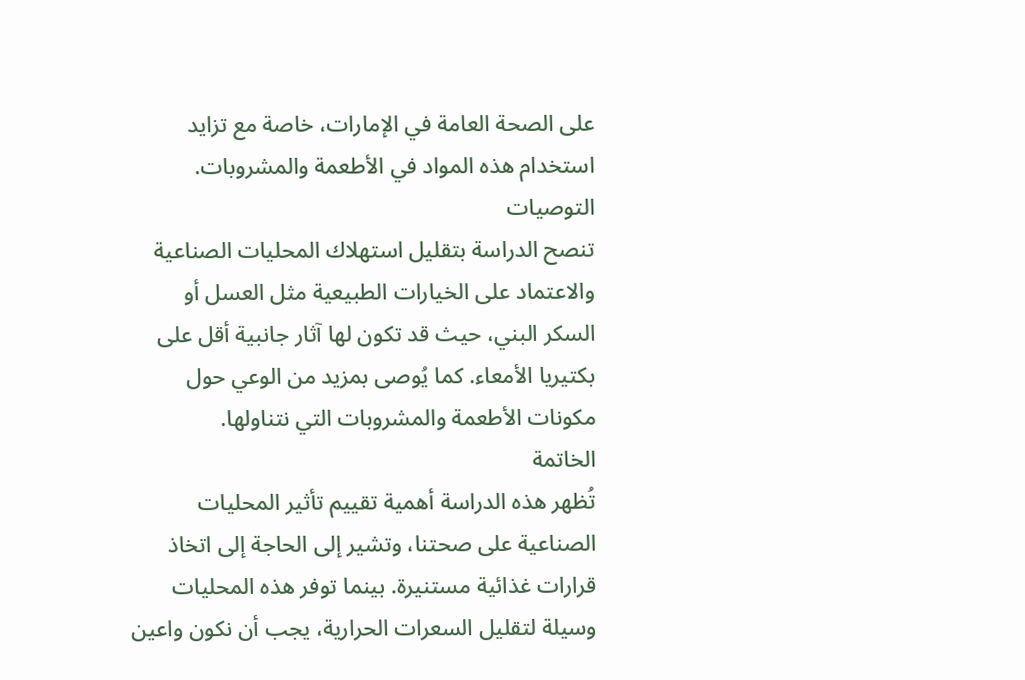على الصحة العامة في الإمارات، خاصة مع تزايد استخدام هذه المواد في الأطعمة والمشروبات.
التوصيات
تنصح الدراسة بتقليل استهلاك المحليات الصناعية والاعتماد على الخيارات الطبيعية مثل العسل أو السكر البني، حيث قد تكون لها آثار جانبية أقل على بكتيريا الأمعاء. كما يُوصى بمزيد من الوعي حول مكونات الأطعمة والمشروبات التي نتناولها.
الخاتمة
تُظهر هذه الدراسة أهمية تقييم تأثير المحليات الصناعية على صحتنا، وتشير إلى الحاجة إلى اتخاذ قرارات غذائية مستنيرة. بينما توفر هذه المحليات وسيلة لتقليل السعرات الحرارية، يجب أن نكون واعين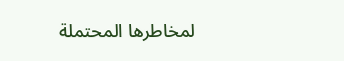لمخاطرها المحتملة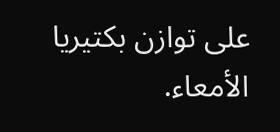على توازن بكتيريا الأمعاء.